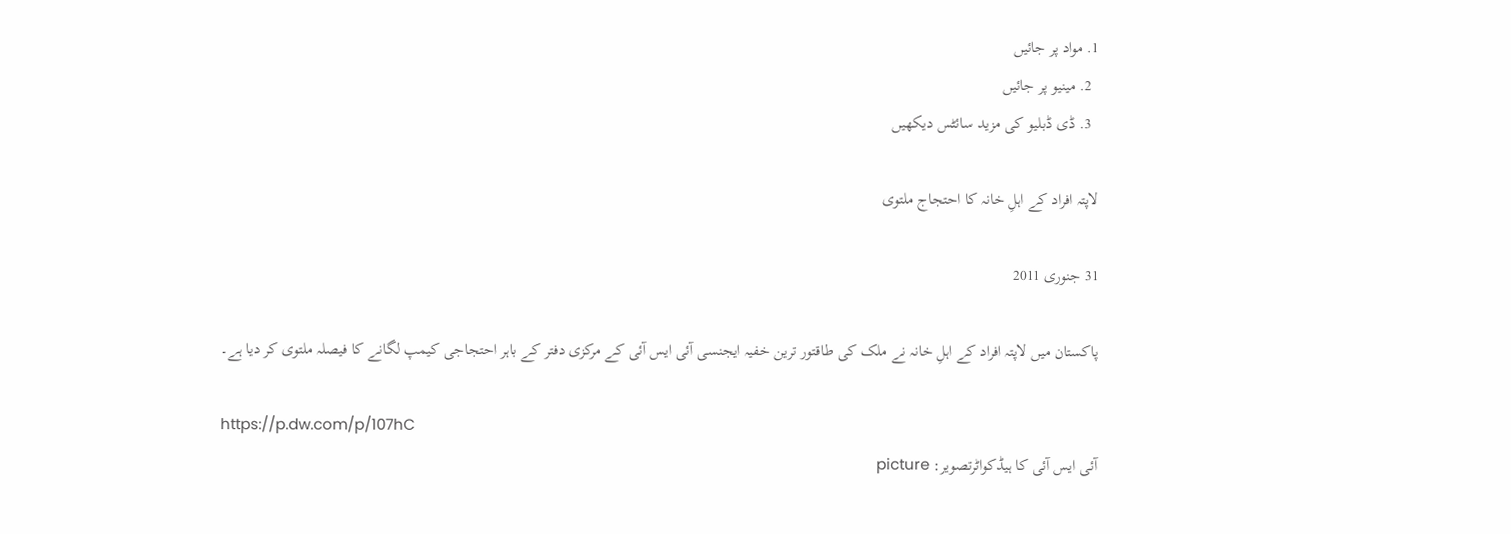1. مواد پر جائیں
  2. مینیو پر جائیں
  3. ڈی ڈبلیو کی مزید سائٹس دیکھیں

لاپتہ افراد کے اہلِ خانہ کا احتجاج ملتوی

31 جنوری 2011

پاکستان میں لاپتہ افراد کے اہلِ خانہ نے ملک کی طاقتور ترین خفیہ ایجنسی آئی ایس آئی کے مرکزی دفتر کے باہر احتجاجی کیمپ لگانے کا فیصلہ ملتوی کر دیا ہے۔

https://p.dw.com/p/107hC
آئی ایس آئی کا ہیڈکواٹرتصویر: picture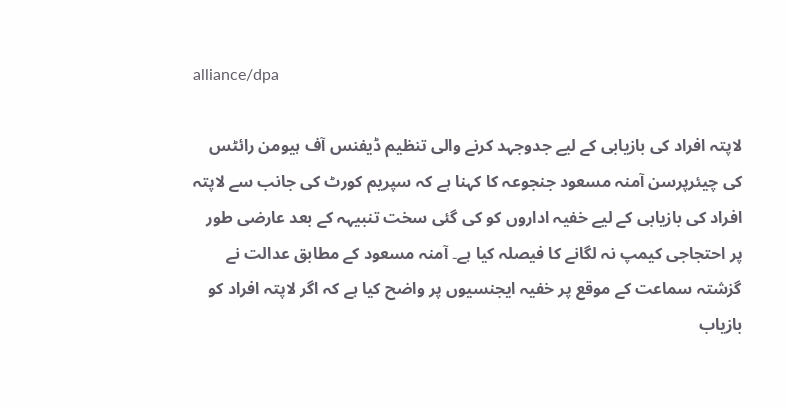alliance/dpa

لاپتہ افراد کی بازیابی کے لیے جدوجہد کرنے والی تنظیم ڈیفنس آف ہیومن رائٹس کی چیئرپرسن آمنہ مسعود جنجوعہ کا کہنا ہے کہ سپریم کورٹ کی جانب سے لاپتہ افراد کی بازیابی کے لیے خفیہ اداروں کو کی گئی سخت تنبیہہ کے بعد عارضی طور پر احتجاجی کیمپ نہ لگانے کا فیصلہ کیا ہے۔ آمنہ مسعود کے مطابق عدالت نے گزشتہ سماعت کے موقع پر خفیہ ایجنسیوں پر واضح کیا ہے کہ اگر لاپتہ افراد کو بازیاب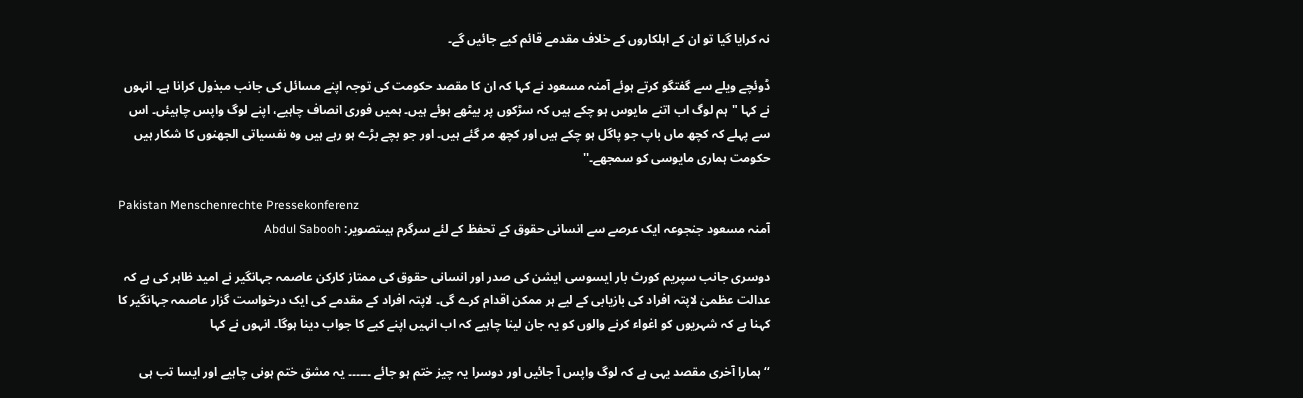نہ کرایا گیا تو ان کے اہلکاروں کے خلاف مقدمے قائم کیے جائیں گے۔

ڈوئچے ویلے سے گفتگو کرتے ہوئے آمنہ مسعود نے کہا کہ ان کا مقصد حکومت کی توجہ اپنے مسائل کی جانب مبذول کرانا ہے۔ انہوں نے کہا "ہم لوگ اب اتنے مایوس ہو چکے ہیں کہ سڑکوں پر بیٹھے ہوئے ہیں۔ ہمیں فوری انصاف چاہیے، اپنے لوگ واپس چاہیئں۔ اس سے پہلے کہ کچھ ماں باپ جو پاگل ہو چکے ہیں اور کچھ مر گئے ہیں۔ اور جو بچے بڑے ہو رہے ہیں وہ نفسیاتی الجھنوں کا شکار ہیں حکومت ہماری مایوسی کو سمجھے۔''

Pakistan Menschenrechte Pressekonferenz
آمنہ مسعود جنجوعہ ایک عرصے سے انسانی حقوق کے تحفظ کے لئے سرگرم ہیںتصویر: Abdul Sabooh

دوسری جانب سپریم کورٹ بار ایسوسی ایشن کی صدر اور انسانی حقوق کی ممتاز کارکن عاصمہ جہانگیر نے امید ظاہر کی ہے کہ عدالت عظمیٰ لاپتہ افراد کی بازیابی کے لیے ہر ممکن اقدام کرے گی۔ لاپتہ افراد کے مقدمے کی ایک درخواست گزار عاصمہ جہانگیر کا کہنا ہے کہ شہریوں کو اغواء کرنے والوں کو یہ جان لینا چاہیے کہ اب انہیں اپنے کیے کا جواب دینا ہوگا۔ انہوں نے کہا

‘‘ ہمارا آخری مقصد یہی ہے کہ لوگ واپس آ جائیں اور دوسرا یہ چیز ختم ہو جائے ۔۔۔۔۔۔ یہ مشق ختم ہونی چاہیے اور ایسا تب ہی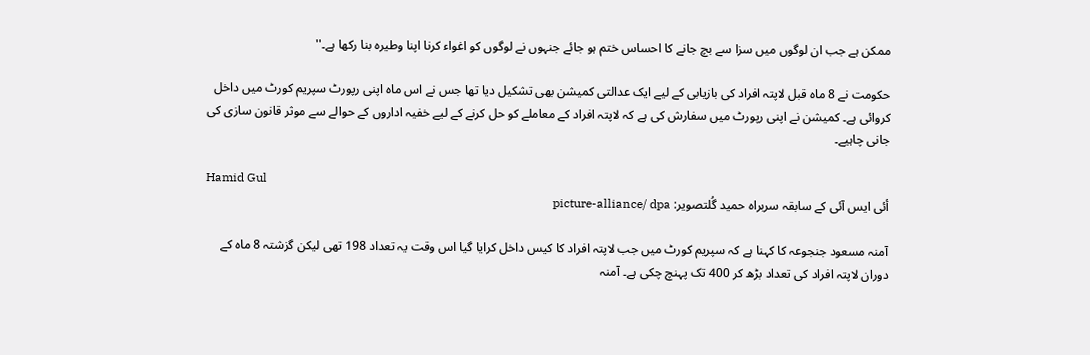ممکن ہے جب ان لوگوں میں سزا سے بچ جانے کا احساس ختم ہو جائے جنہوں نے لوگوں کو اغواء کرنا اپنا وطیرہ بنا رکھا ہے۔''

حکومت نے 8 ماہ قبل لاپتہ افراد کی بازیابی کے لیے ایک عدالتی کمیشن بھی تشکیل دیا تھا جس نے اس ماہ اپنی رپورٹ سپریم کورٹ میں داخل کروائی ہے۔ کمیشن نے اپنی رپورٹ میں سفارش کی ہے کہ لاپتہ افراد کے معاملے کو حل کرنے کے لیے خفیہ اداروں کے حوالے سے موثر قانون سازی کی جانی چاہیے۔

Hamid Gul
أئی ایس آئی کے سابقہ سربراہ حمید گُلتصویر: picture-alliance/ dpa

آمنہ مسعود جنجوعہ کا کہنا ہے کہ سپریم کورٹ میں جب لاپتہ افراد کا کیس داخل کرایا گیا اس وقت یہ تعداد 198 تھی لیکن گزشتہ 8 ماہ کے دوران لاپتہ افراد کی تعداد بڑھ کر 400 تک پہنچ چکی ہے۔ آمنہ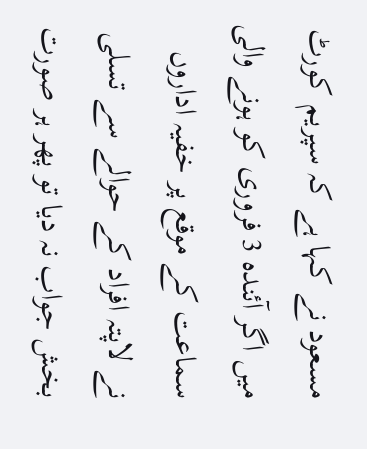مسعود نے کہا ہے کہ سپریم کورٹ میں اگر آئندہ 3 فروری کو ہونے والی سماعت کے موقع پر خفیہ اداروں نے لاپتہ افراد کے حوالے سے تسلی بخش جواب نہ دیا تو پھر ہر صورت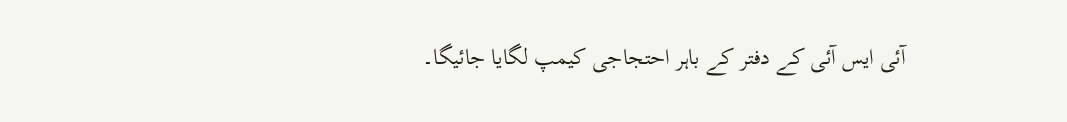آئی ایس آئی کے دفتر کے باہر احتجاجی کیمپ لگایا جائیگا۔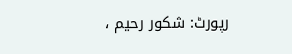رپورٹ: شکور رحیم ،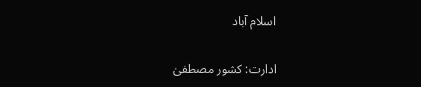اسلام آباد

ادارت: کشور مصطفیٰ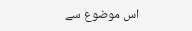اس موضوع سے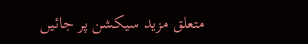متعلق مزید سیکشن پر جائیں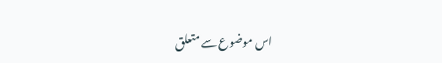اس موضوع سے متعلق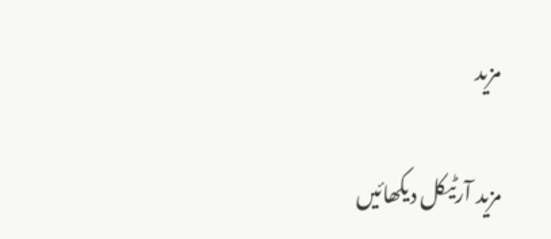مزید

مزید آرٹیکل دیکھائیں